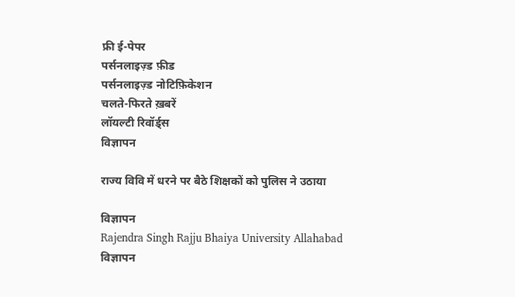फ्री ई-पेपर
पर्सनलाइज़्ड फ़ीड
पर्सनलाइज़्ड नोटिफ़िकेशन
चलते-फिरते ख़बरें
लॉयल्टी रिवॉर्ड्स
विज्ञापन

राज्य विवि में धरने पर बैठे शिक्षकों को पुलिस ने उठाया

विज्ञापन
Rajendra Singh Rajju Bhaiya University Allahabad
विज्ञापन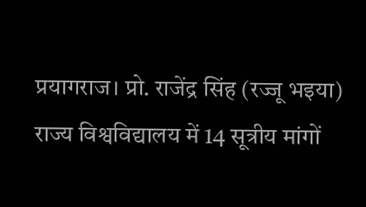प्रयागराज। प्रो. राजेंद्र सिंह (रज्जू भइया) राज्य विश्वविद्यालय में 14 सूत्रीय मांगों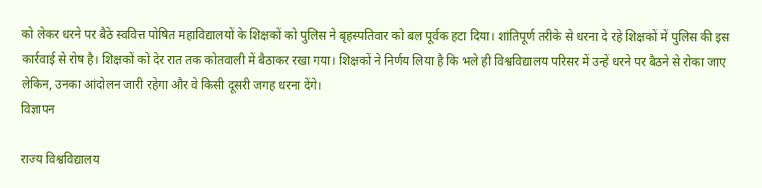को लेकर धरने पर बैठे स्ववित्त पोषित महाविद्यालयों के शिक्षकों को पुलिस ने बृहस्पतिवार को बल पूर्वक हटा दिया। शांतिपूर्ण तरीके से धरना दे रहे शिक्षकों में पुलिस की इस कार्रवाई से रोष है। शिक्षकों को देर रात तक कोतवाली में बैठाकर रखा गया। शिक्षकों ने निर्णय लिया है कि भले ही विश्वविद्यालय परिसर में उन्हें धरने पर बैठने से रोका जाए लेकिन, उनका आंदोलन जारी रहेगा और वे किसी दूसरी जगह धरना देंगे।
विज्ञापन

राज्य विश्वविद्यालय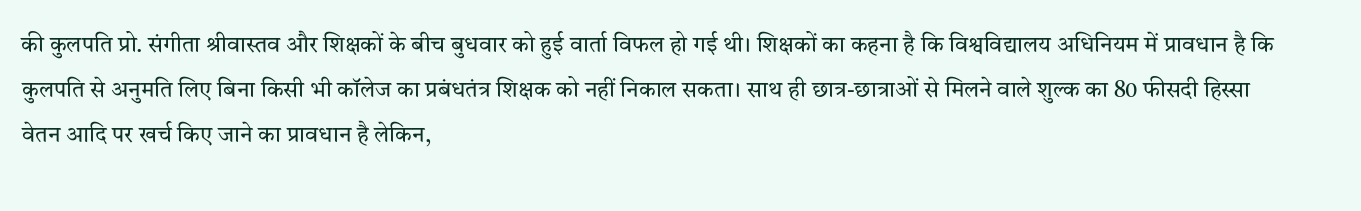की कुलपति प्रो. संगीता श्रीवास्तव और शिक्षकों के बीच बुधवार को हुई वार्ता विफल हो गई थी। शिक्षकों का कहना है कि विश्वविद्यालय अधिनियम में प्रावधान है कि कुलपति से अनुमति लिए बिना किसी भी कॉलेज का प्रबंधतंत्र शिक्षक को नहीं निकाल सकता। साथ ही छात्र-छात्राओं से मिलने वाले शुल्क का 80 फीसदी हिस्सा वेतन आदि पर खर्च किए जाने का प्रावधान है लेकिन,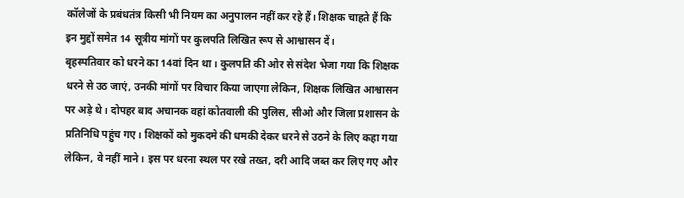कॉलेजों के प्रबंधतंत्र किसी भी नियम का अनुपालन नहीं कर रहे हैं। शिक्षक चाहते हैं कि इन मुद्दों समेत 14 सूत्रीय मांगों पर कुलपति लिखित रूप से आश्वासन दें।
बृहस्पतिवार को धरने का 14वां दिन था। कुलपति की ओर से संदेश भेजा गया कि शिक्षक धरने से उठ जाएं, उनकी मांगों पर विचार किया जाएगा लेकिन, शिक्षक लिखित आश्वासन पर अड़े थे। दोपहर बाद अचानक वहां कोतवाली की पुलिस, सीओ और जिला प्रशासन के प्रतिनिधि पहुंच गए। शिक्षकों को मुकदमे की धमकी देकर धरने से उठने के लिए कहा गया लेकिन, वे नहीं माने। इस पर धरना स्थल पर रखे तख्त, दरी आदि जब्त कर लिए गए और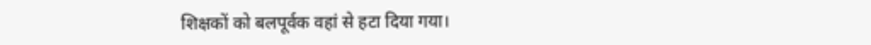शिक्षकों को बलपूर्वक वहां से हटा दिया गया।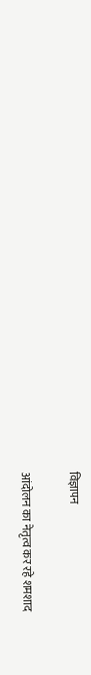विज्ञापन

आंदोलन का नेतृत्व कर रहे शमशाद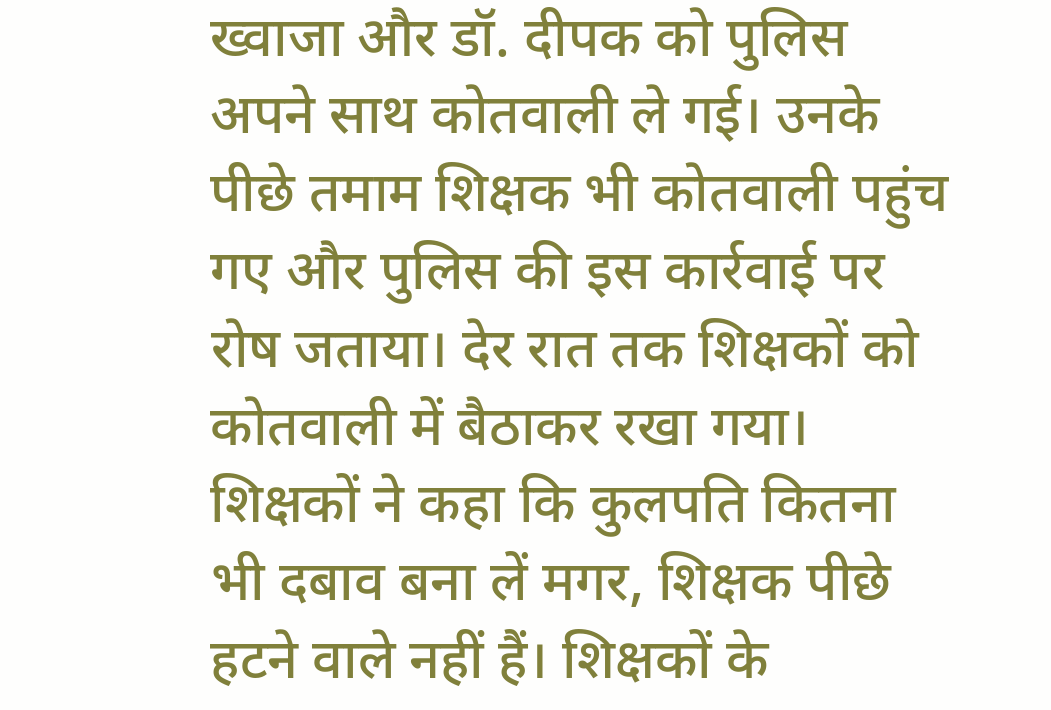ख्वाजा और डॉ. दीपक को पुलिस अपने साथ कोतवाली ले गई। उनके पीछे तमाम शिक्षक भी कोतवाली पहुंच गए और पुलिस की इस कार्रवाई पर रोष जताया। देर रात तक शिक्षकों को कोतवाली में बैठाकर रखा गया। शिक्षकों ने कहा कि कुलपति कितना भी दबाव बना लें मगर, शिक्षक पीछे हटने वाले नहीं हैं। शिक्षकों के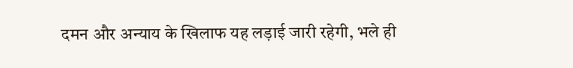दमन और अन्याय के खिलाफ यह लड़ाई जारी रहेगी, भले ही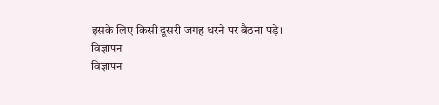इसके लिए किसी दूसरी जगह धरने पर बैठना पड़े।
विज्ञापन
विज्ञापन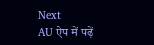Next
AU ऐप में पढ़ें